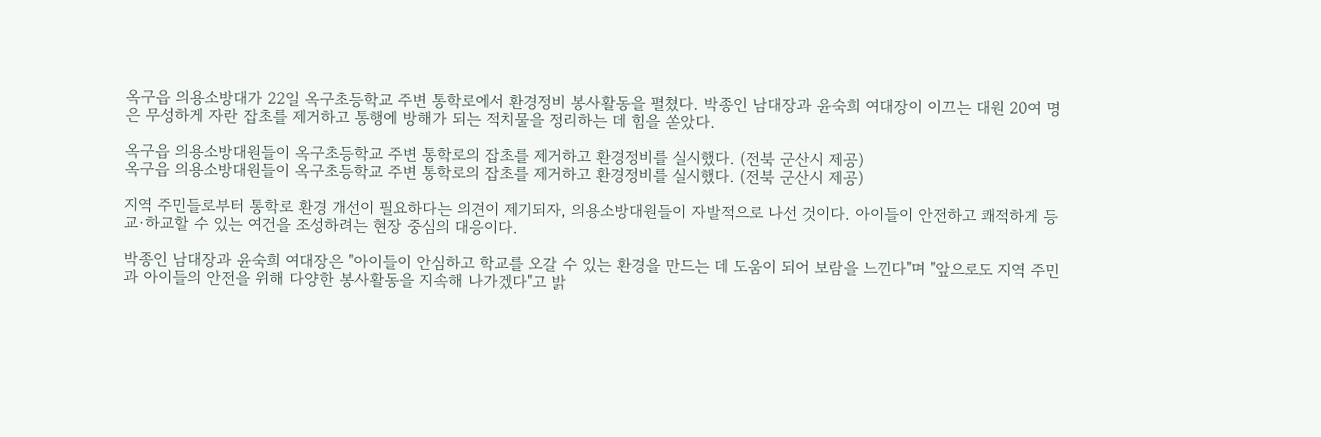옥구읍 의용소방대가 22일 옥구초등학교 주변 통학로에서 환경정비 봉사활동을 펼쳤다. 박종인 남대장과 윤숙희 여대장이 이끄는 대원 20여 명은 무성하게 자란 잡초를 제거하고 통행에 방해가 되는 적치물을 정리하는 데 힘을 쏟았다.

옥구읍 의용소방대원들이 옥구초등학교 주변 통학로의 잡초를 제거하고 환경정비를 실시했다. (전북 군산시 제공)
옥구읍 의용소방대원들이 옥구초등학교 주변 통학로의 잡초를 제거하고 환경정비를 실시했다. (전북 군산시 제공)

지역 주민들로부터 통학로 환경 개선이 필요하다는 의견이 제기되자, 의용소방대원들이 자발적으로 나선 것이다. 아이들이 안전하고 쾌적하게 등교·하교할 수 있는 여건을 조성하려는 현장 중심의 대응이다.

박종인 남대장과 윤숙희 여대장은 "아이들이 안심하고 학교를 오갈 수 있는 환경을 만드는 데 도움이 되어 보람을 느낀다"며 "앞으로도 지역 주민과 아이들의 안전을 위해 다양한 봉사활동을 지속해 나가겠다"고 밝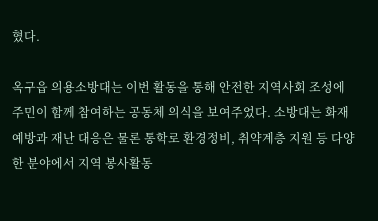혔다.

옥구읍 의용소방대는 이번 활동을 통해 안전한 지역사회 조성에 주민이 함께 참여하는 공동체 의식을 보여주었다. 소방대는 화재 예방과 재난 대응은 물론 통학로 환경정비, 취약계층 지원 등 다양한 분야에서 지역 봉사활동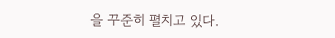을 꾸준히 펼치고 있다.